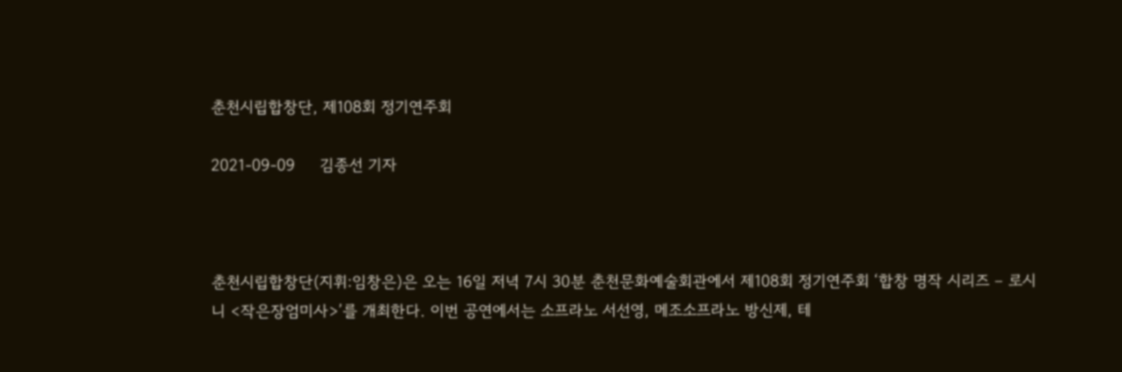춘천시립합창단, 제108회 정기연주회

2021-09-09     김종선 기자



춘천시립합창단(지휘:임창은)은 오는 16일 저녁 7시 30분 춘천문화예술회관에서 제108회 정기연주회 ‘합창 명작 시리즈 – 로시니 <작은장엄미사>’를 개최한다. 이번 공연에서는 소프라노 서선영, 메조소프라노 방신제, 테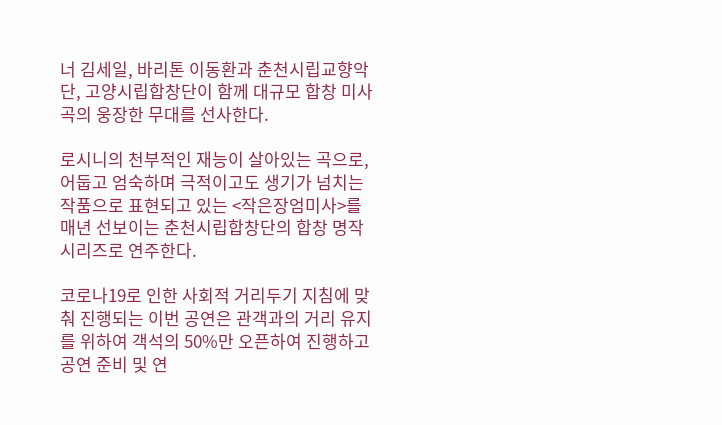너 김세일, 바리톤 이동환과 춘천시립교향악단, 고양시립합창단이 함께 대규모 합창 미사곡의 웅장한 무대를 선사한다.

로시니의 천부적인 재능이 살아있는 곡으로, 어둡고 엄숙하며 극적이고도 생기가 넘치는 작품으로 표현되고 있는 <작은장엄미사>를 매년 선보이는 춘천시립합창단의 합창 명작 시리즈로 연주한다.

코로나19로 인한 사회적 거리두기 지침에 맞춰 진행되는 이번 공연은 관객과의 거리 유지를 위하여 객석의 50%만 오픈하여 진행하고 공연 준비 및 연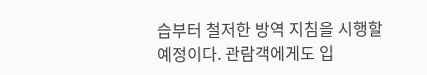습부터 철저한 방역 지침을 시행할 예정이다. 관람객에게도 입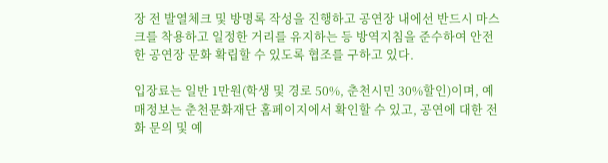장 전 발열체크 및 방명록 작성을 진행하고 공연장 내에선 반드시 마스크를 착용하고 일정한 거리를 유지하는 등 방역지침을 준수하여 안전한 공연장 문화 확립할 수 있도록 협조를 구하고 있다.

입장료는 일반 1만원(학생 및 경로 50%, 춘천시민 30%할인)이며, 예매정보는 춘천문화재단 홈페이지에서 확인할 수 있고, 공연에 대한 전화 문의 및 예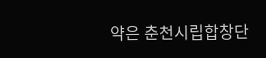약은 춘천시립합창단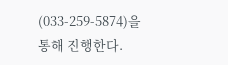(033-259-5874)을 통해 진행한다.